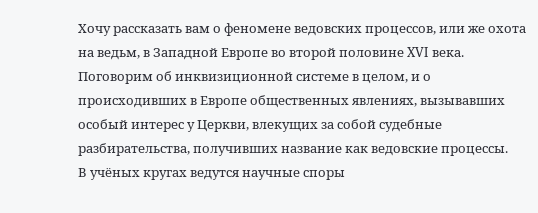Хочу рассказать вам о феномене ведовских процессов, или же охота на ведьм, в Западной Европе во второй половине XVI века. Поговорим об инквизиционной системе в целом, и о происходивших в Европе общественных явлениях, вызывавших особый интерес у Церкви, влекущих за собой судебные разбирательства, получивших название как ведовские процессы.
В учёных кругах ведутся научные споры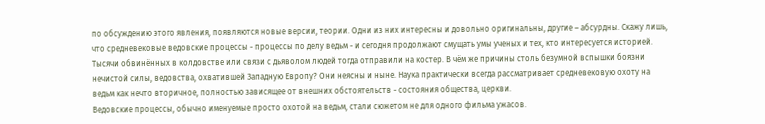по обсуждению этого явления, появляются новые версии, теории. Одни из них интересны и довольно оригинальны, другие – абсурдны. Скажу лишь, что средневековые ведовские процессы - процессы по делу ведьм - и сегодня продолжают смущать умы ученых и тех, кто интересуется историей. Тысячи обвинённых в колдовстве или связи с дьяволом людей тогда отправили на костер. В чём же причины столь безумной вспышки боязни нечистой силы, ведовства, охватившей Западную Европу? Они неясны и ныне. Наука практически всегда рассматривает средневековую охоту на ведьм как нечто вторичное, полностью зависящее от внешних обстоятельств - состояния общества, церкви.
Ведовские процессы, обычно именуемые просто охотой на ведьм, стали сюжетом не для одного фильма ужасов.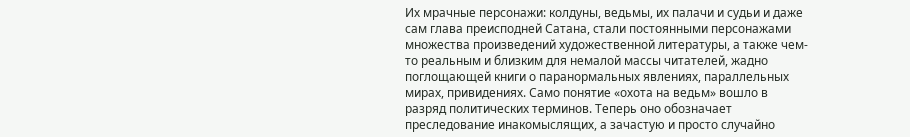Их мрачные персонажи: колдуны, ведьмы, их палачи и судьи и даже сам глава преисподней Сатана, стали постоянными персонажами множества произведений художественной литературы, а также чем-то реальным и близким для немалой массы читателей, жадно поглощающей книги о паранормальных явлениях, параллельных мирах, привидениях. Само понятие «охота на ведьм» вошло в разряд политических терминов. Теперь оно обозначает преследование инакомыслящих, а зачастую и просто случайно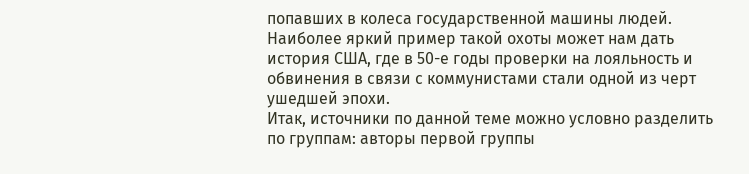попавших в колеса государственной машины людей. Наиболее яркий пример такой охоты может нам дать история США, где в 50-е годы проверки на лояльность и обвинения в связи с коммунистами стали одной из черт ушедшей эпохи.
Итак, источники по данной теме можно условно разделить по группам: авторы первой группы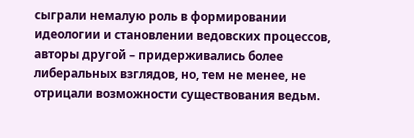сыграли немалую роль в формировании идеологии и становлении ведовских процессов, авторы другой – придерживались более либеральных взглядов, но, тем не менее, не отрицали возможности существования ведьм.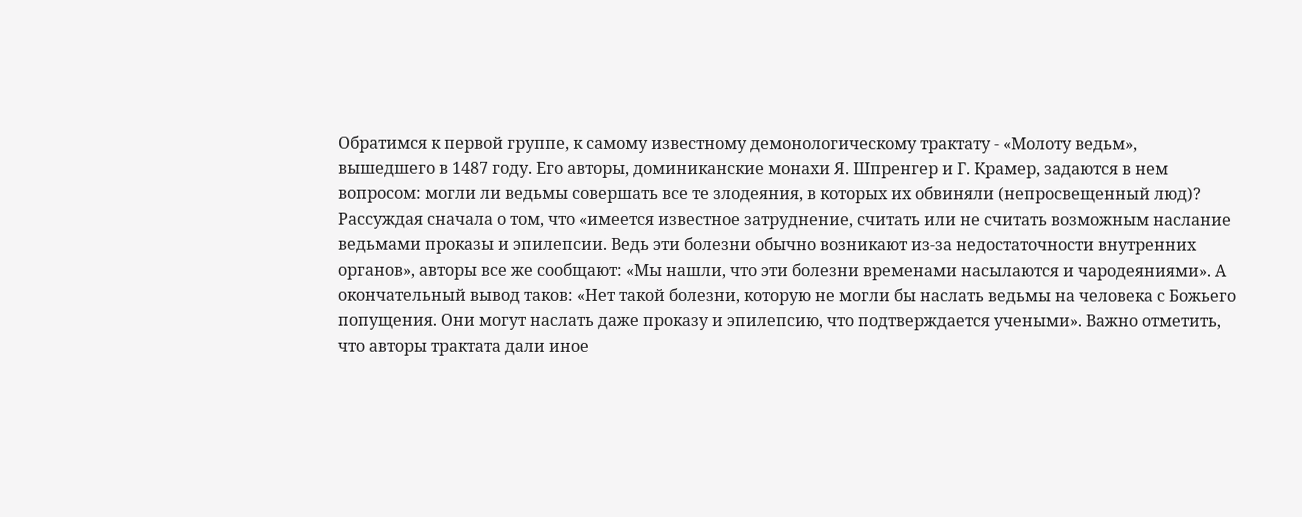Обратимся к первой группе, к самому известному демонологическому трактату - «Молоту ведьм», вышедшего в 1487 году. Его авторы, доминиканские монахи Я. Шпренгер и Г. Крамер, задаются в нем вопросом: могли ли ведьмы совершать все те злодеяния, в которых их обвиняли (непросвещенный люд)?
Рассуждая сначала о том, что «имеется известное затруднение, считать или не считать возможным наслание ведьмами проказы и эпилепсии. Ведь эти болезни обычно возникают из-за недостаточности внутренних органов», авторы все же сообщают: «Мы нашли, что эти болезни временами насылаются и чародеяниями». А окончательный вывод таков: «Нет такой болезни, которую не могли бы наслать ведьмы на человека с Божьего попущения. Они могут наслать даже проказу и эпилепсию, что подтверждается учеными». Важно отметить, что авторы трактата дали иное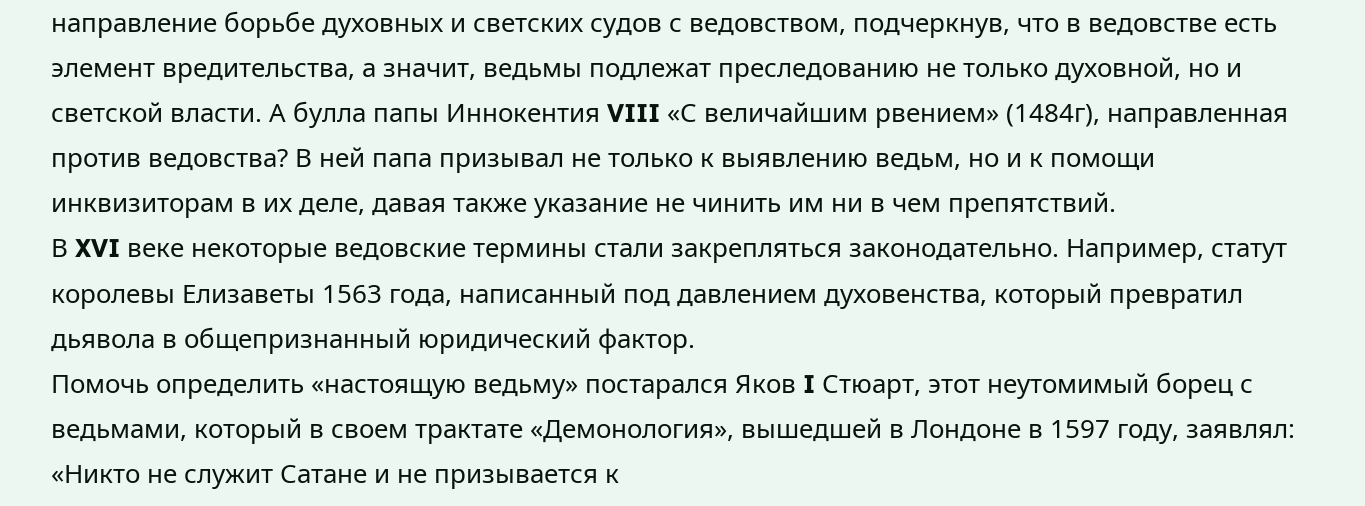направление борьбе духовных и светских судов с ведовством, подчеркнув, что в ведовстве есть элемент вредительства, а значит, ведьмы подлежат преследованию не только духовной, но и светской власти. А булла папы Иннокентия VIII «С величайшим рвением» (1484г), направленная против ведовства? В ней папа призывал не только к выявлению ведьм, но и к помощи инквизиторам в их деле, давая также указание не чинить им ни в чем препятствий.
В XVI веке некоторые ведовские термины стали закрепляться законодательно. Например, статут королевы Елизаветы 1563 года, написанный под давлением духовенства, который превратил дьявола в общепризнанный юридический фактор.
Помочь определить «настоящую ведьму» постарался Яков I Стюарт, этот неутомимый борец с ведьмами, который в своем трактате «Демонология», вышедшей в Лондоне в 1597 году, заявлял: «Никто не служит Сатане и не призывается к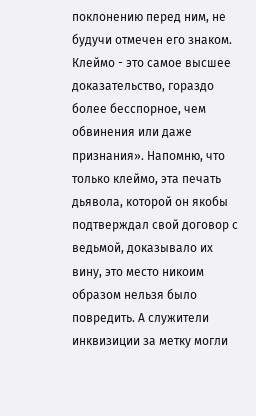поклонению перед ним, не будучи отмечен его знаком. Клеймо - это самое высшее доказательство, гораздо более бесспорное, чем обвинения или даже признания». Напомню, что только клеймо, эта печать дьявола, которой он якобы подтверждал свой договор с ведьмой, доказывало их вину, это место никоим образом нельзя было повредить. А служители инквизиции за метку могли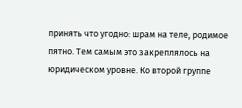принять что угодно: шрам на теле, родимое пятно. Тем самым это закреплялось на юридическом уровне. Ко второй группе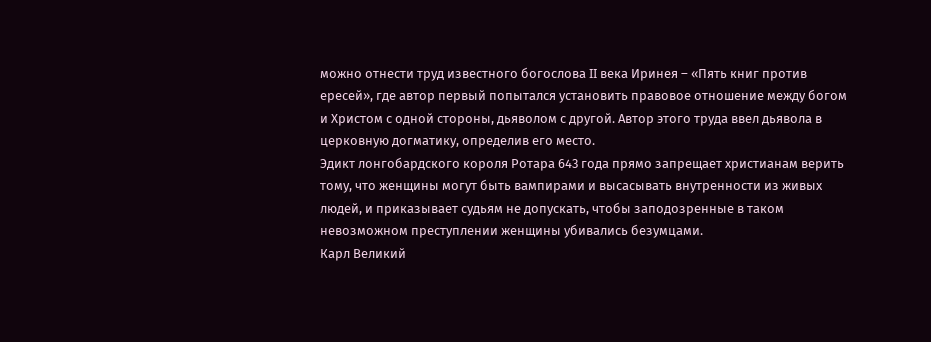можно отнести труд известного богослова II века Иринея – «Пять книг против ересей», где автор первый попытался установить правовое отношение между богом и Христом с одной стороны, дьяволом с другой. Автор этого труда ввел дьявола в церковную догматику, определив его место.
Эдикт лонгобардского короля Ротара 643 года прямо запрещает христианам верить тому, что женщины могут быть вампирами и высасывать внутренности из живых людей, и приказывает судьям не допускать, чтобы заподозренные в таком невозможном преступлении женщины убивались безумцами.
Карл Великий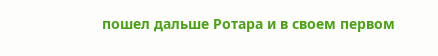пошел дальше Ротара и в своем первом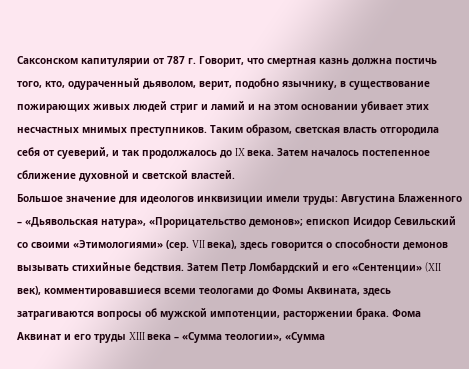Саксонском капитулярии от 787 г. Говорит, что смертная казнь должна постичь того, кто, одураченный дьяволом, верит, подобно язычнику, в существование пожирающих живых людей стриг и ламий и на этом основании убивает этих несчастных мнимых преступников. Таким образом, светская власть отгородила себя от суеверий, и так продолжалось до IX века. Затем началось постепенное сближение духовной и светской властей.
Большое значение для идеологов инквизиции имели труды: Августина Блаженного – «Дьявольская натура», «Прорицательство демонов»; епископ Исидор Севильский со своими «Этимологиями» (сер. VII века), здесь говорится о способности демонов вызывать стихийные бедствия. Затем Петр Ломбардский и его «Сентенции» (XII век), комментировавшиеся всеми теологами до Фомы Аквината, здесь затрагиваются вопросы об мужской импотенции, расторжении брака. Фома Аквинат и его труды XIII века – «Сумма теологии», «Сумма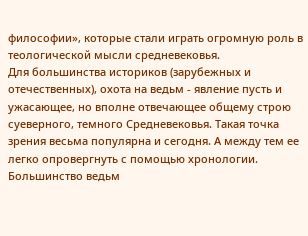философии», которые стали играть огромную роль в теологической мысли средневековья.
Для большинства историков (зарубежных и отечественных), охота на ведьм - явление пусть и ужасающее, но вполне отвечающее общему строю суеверного, темного Средневековья. Такая точка зрения весьма популярна и сегодня. А между тем ее легко опровергнуть с помощью хронологии. Большинство ведьм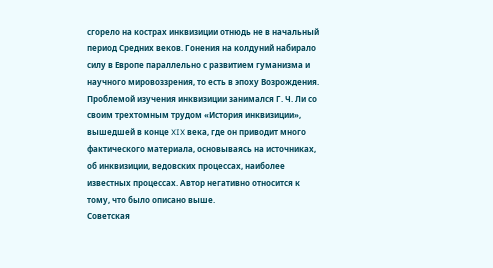сгорело на кострах инквизиции отнюдь не в начальный период Средних веков. Гонения на колдуний набирало силу в Европе параллельно с развитием гуманизма и научного мировоззрения, то есть в эпоху Возрождения.
Проблемой изучения инквизиции занимался Г. Ч. Ли со своим трехтомным трудом «История инквизиции», вышедшей в конце XIX века, где он приводит много фактического материала, основываясь на источниках, об инквизиции, ведовских процессах, наиболее известных процессах. Автор негативно относится к тому, что было описано выше.
Советская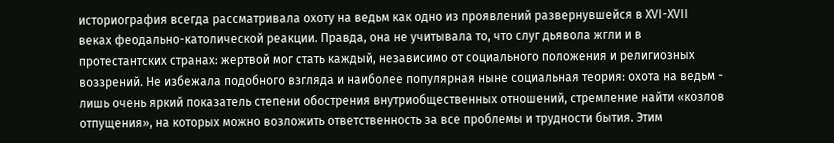историография всегда рассматривала охоту на ведьм как одно из проявлений развернувшейся в XVI-XVII веках феодально-католической реакции. Правда, она не учитывала то, что слуг дьявола жгли и в протестантских странах: жертвой мог стать каждый, независимо от социального положения и религиозных воззрений. Не избежала подобного взгляда и наиболее популярная ныне социальная теория: охота на ведьм - лишь очень яркий показатель степени обострения внутриобщественных отношений, стремление найти «козлов отпущения», на которых можно возложить ответственность за все проблемы и трудности бытия. Этим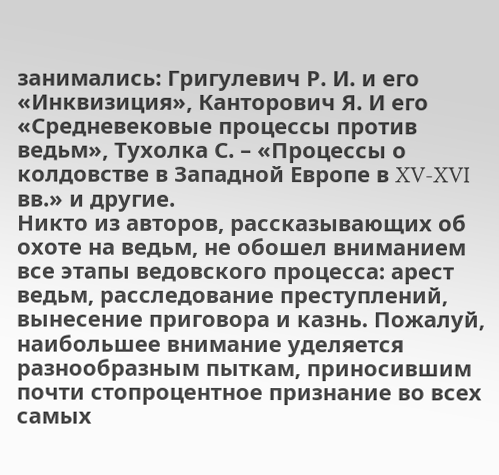занимались: Григулевич Р. И. и его «Инквизиция», Канторович Я. И его «Средневековые процессы против ведьм», Тухолка С. – «Процессы о колдовстве в Западной Европе в XV-XVI вв.» и другие.
Никто из авторов, рассказывающих об охоте на ведьм, не обошел вниманием все этапы ведовского процесса: арест ведьм, расследование преступлений, вынесение приговора и казнь. Пожалуй, наибольшее внимание уделяется разнообразным пыткам, приносившим почти стопроцентное признание во всех самых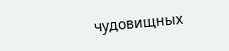чудовищных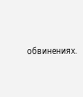обвинениях.